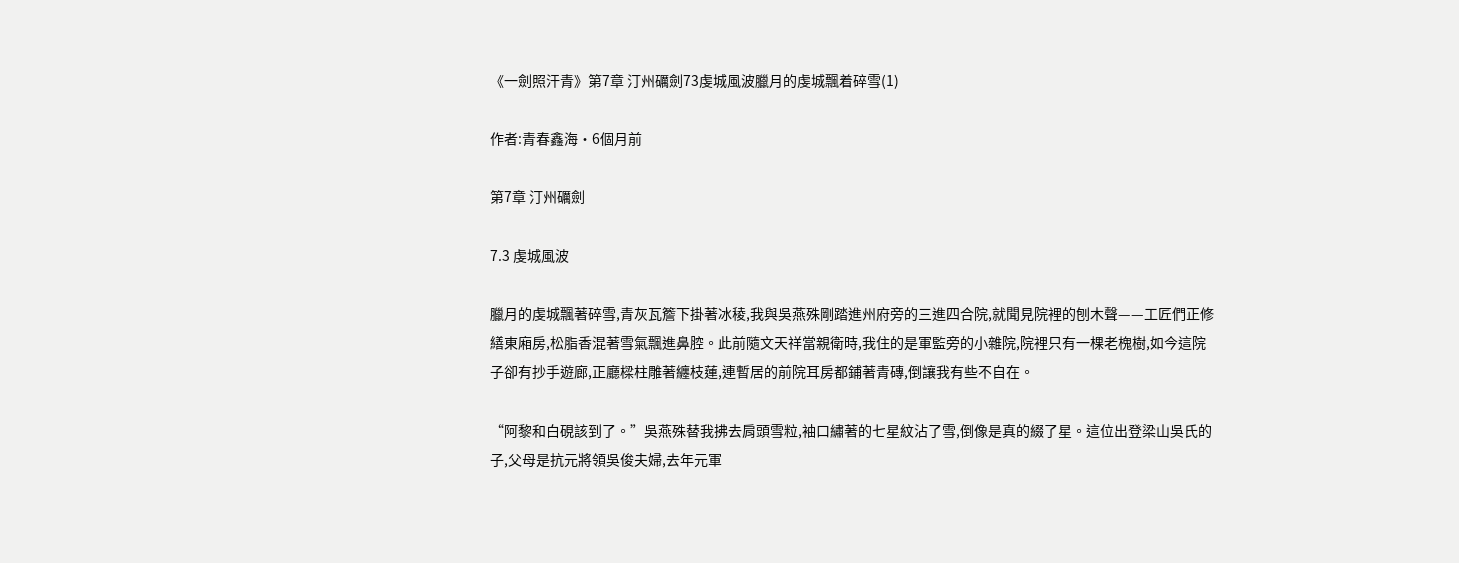《一劍照汗青》第7章 汀州礪劍73虔城風波臘月的虔城飄着碎雪(1)

作者:青春鑫海·6個月前

第7章 汀州礪劍

7.3 虔城風波

臘月的虔城飄著碎雪,青灰瓦簷下掛著冰稜,我與吳燕殊剛踏進州府旁的三進四合院,就聞見院裡的刨木聲——工匠們正修繕東廂房,松脂香混著雪氣飄進鼻腔。此前隨文天祥當親衛時,我住的是軍監旁的小雜院,院裡只有一棵老槐樹,如今這院子卻有抄手遊廊,正廳樑柱雕著纏枝蓮,連暫居的前院耳房都鋪著青磚,倒讓我有些不自在。

“阿黎和白硯該到了。”吳燕殊替我拂去肩頭雪粒,袖口繡著的七星紋沾了雪,倒像是真的綴了星。這位出登梁山吳氏的子,父母是抗元將領吳俊夫婦,去年元軍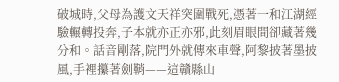破城時,父母為護文天祥突圍戰死,憑著一和江湖經驗輾轉投奔,子本就亦正亦邪,此刻眉眼間卻藏著幾分和。話音剛落,院門外就傳來車聲,阿黎披著墨披風,手裡攥著劍鞘——這贛縣山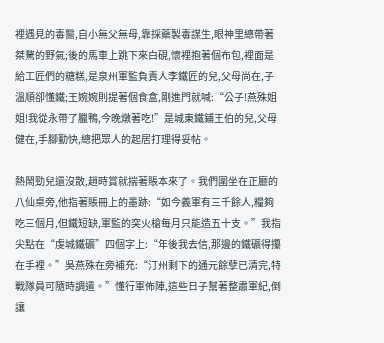裡遇見的毒醫,自小無父無母,靠採藥製毒謀生,眼神里總帶著桀驁的野氣;後的馬車上跳下來白硯,懷裡抱著個布包,裡面是給工匠們的糖糕,是泉州軍監負責人李鐵匠的兒,父母尚在,子溫順卻懂鐵;王婉婉則提著個食盒,剛進門就喊:“公子!燕殊姐姐!我從永帶了臘鴨,今晚燉著吃!”是城東鐵鋪王伯的兒,父母健在,手腳勤快,總把眾人的起居打理得妥帖。

熱鬧勁兒還沒散,趙時賞就揣著賬本來了。我們圍坐在正廳的八仙桌旁,他指著賬冊上的墨跡:“如今義軍有三千餘人,糧夠吃三個月,但鐵短缺,軍監的突火槍每月只能造五十支。”我指尖點在“虔城鐵礦”四個字上:“年後我去信,那邊的鐵礦得攥在手裡。”吳燕殊在旁補充:“汀州剩下的通元餘孽已清完,特戰隊員可隨時調遣。”懂行軍佈陣,這些日子幫著整肅軍紀,倒讓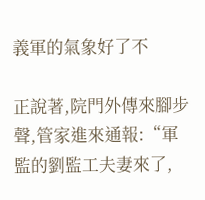義軍的氣象好了不

正說著,院門外傳來腳步聲,管家進來通報:“軍監的劉監工夫妻來了,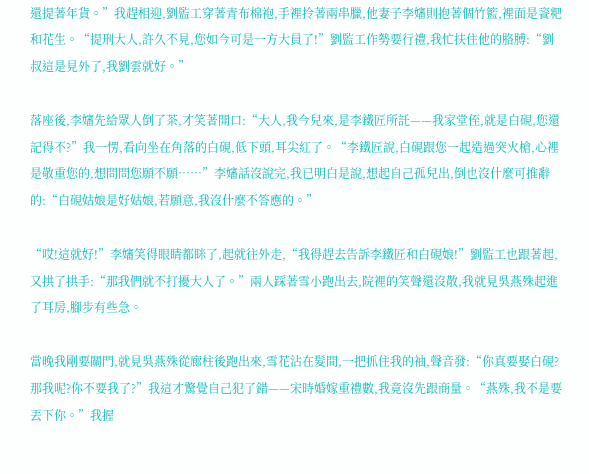還提著年貨。”我趕相迎,劉監工穿著青布棉袍,手裡拎著兩串臘,他妻子李嬸則抱著個竹籃,裡面是餈粑和花生。“提刑大人,許久不見,您如今可是一方大員了!”劉監工作勢要行禮,我忙扶住他的胳膊:“劉叔這是見外了,我劉雲就好。”

落座後,李嬸先給眾人倒了茶,才笑著開口:“大人,我今兒來,是李鐵匠所託——我家堂侄,就是白硯,您還記得不?”我一愣,看向坐在角落的白硯,低下頭,耳尖紅了。“李鐵匠說,白硯跟您一起造過突火槍,心裡是敬重您的,想問問您願不願……”李嬸話沒說完,我已明白是說,想起自己孤兒出,倒也沒什麼可推辭的:“白硯姑娘是好姑娘,若願意,我沒什麼不答應的。”

“哎!這就好!”李嬸笑得眼睛都眯了,起就往外走,“我得趕去告訴李鐵匠和白硯娘!”劉監工也跟著起,又拱了拱手:“那我們就不打擾大人了。”兩人踩著雪小跑出去,院裡的笑聲還沒散,我就見吳燕殊起進了耳房,腳步有些急。

當晚我剛要關門,就見吳燕殊從廊柱後跑出來,雪花沾在髮間,一把抓住我的袖,聲音發:“你真要娶白硯?那我呢?你不要我了?”我這才驚覺自己犯了錯——宋時婚嫁重禮數,我竟沒先跟商量。“燕殊,我不是要丟下你。”我握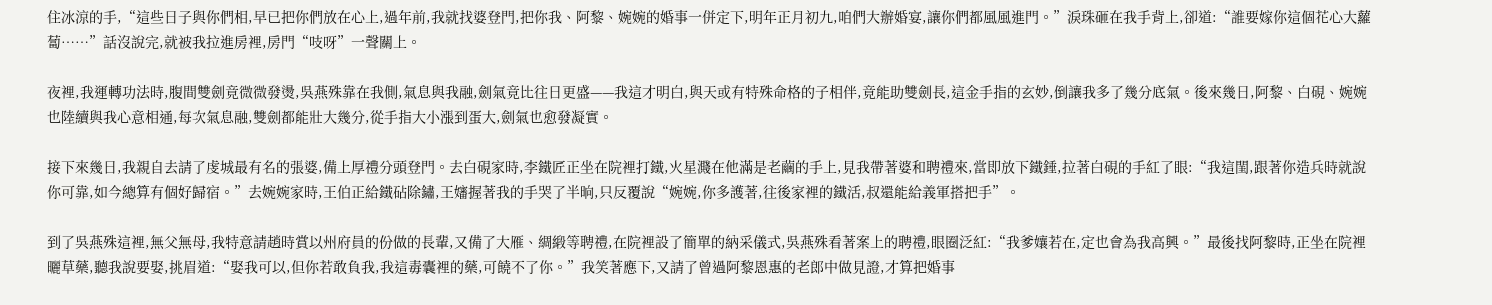住冰涼的手,“這些日子與你們相,早已把你們放在心上,過年前,我就找婆登門,把你我、阿黎、婉婉的婚事一併定下,明年正月初九,咱們大辦婚宴,讓你們都風風進門。”淚珠砸在我手背上,卻道:“誰要嫁你這個花心大蘿蔔……”話沒說完,就被我拉進房裡,房門“吱呀”一聲關上。

夜裡,我運轉功法時,腹間雙劍竟微微發燙,吳燕殊靠在我側,氣息與我融,劍氣竟比往日更盛——我這才明白,與天或有特殊命格的子相伴,竟能助雙劍長,這金手指的玄妙,倒讓我多了幾分底氣。後來幾日,阿黎、白硯、婉婉也陸續與我心意相通,每次氣息融,雙劍都能壯大幾分,從手指大小漲到蛋大,劍氣也愈發凝實。

接下來幾日,我親自去請了虔城最有名的張婆,備上厚禮分頭登門。去白硯家時,李鐵匠正坐在院裡打鐵,火星濺在他滿是老繭的手上,見我帶著婆和聘禮來,當即放下鐵錘,拉著白硯的手紅了眼:“我這閨,跟著你造兵時就說你可靠,如今總算有個好歸宿。”去婉婉家時,王伯正給鐵砧除鏽,王嬸握著我的手哭了半晌,只反覆說“婉婉,你多護著,往後家裡的鐵活,叔還能給義軍搭把手”。

到了吳燕殊這裡,無父無母,我特意請趙時賞以州府員的份做的長輩,又備了大雁、綢緞等聘禮,在院裡設了簡單的納采儀式,吳燕殊看著案上的聘禮,眼圈泛紅:“我爹孃若在,定也會為我高興。”最後找阿黎時,正坐在院裡曬草藥,聽我說要娶,挑眉道:“娶我可以,但你若敢負我,我這毒囊裡的藥,可饒不了你。”我笑著應下,又請了曾過阿黎恩惠的老郎中做見證,才算把婚事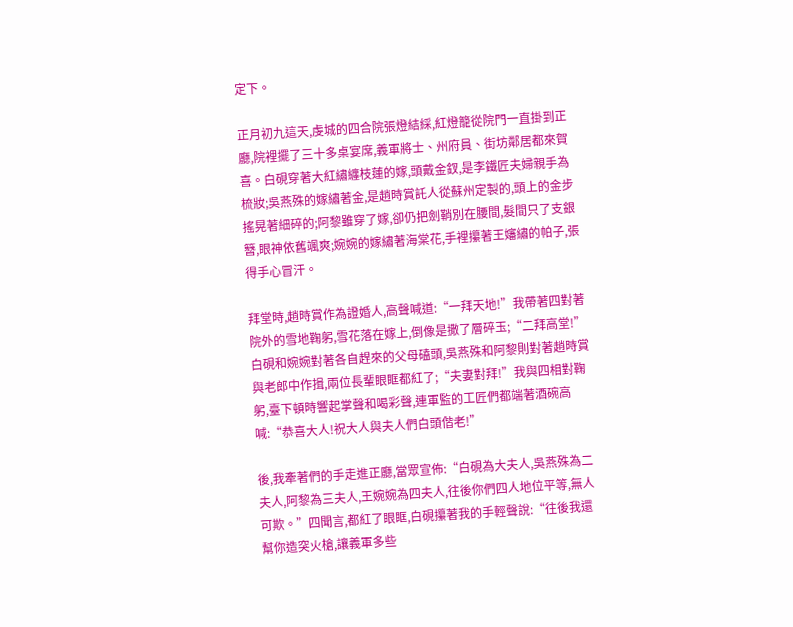定下。

正月初九這天,虔城的四合院張燈結綵,紅燈籠從院門一直掛到正廳,院裡擺了三十多桌宴席,義軍將士、州府員、街坊鄰居都來賀喜。白硯穿著大紅繡纏枝蓮的嫁,頭戴金釵,是李鐵匠夫婦親手為梳妝;吳燕殊的嫁繡著金,是趙時賞託人從蘇州定製的,頭上的金步搖晃著細碎的;阿黎雖穿了嫁,卻仍把劍鞘別在腰間,髮間只了支銀簪,眼神依舊颯爽;婉婉的嫁繡著海棠花,手裡攥著王嬸繡的帕子,張得手心冒汗。

拜堂時,趙時賞作為證婚人,高聲喊道:“一拜天地!”我帶著四對著院外的雪地鞠躬,雪花落在嫁上,倒像是撒了層碎玉;“二拜高堂!”白硯和婉婉對著各自趕來的父母磕頭,吳燕殊和阿黎則對著趙時賞與老郎中作揖,兩位長輩眼眶都紅了;“夫妻對拜!”我與四相對鞠躬,臺下頓時響起掌聲和喝彩聲,連軍監的工匠們都端著酒碗高喊:“恭喜大人!祝大人與夫人們白頭偕老!”

後,我牽著們的手走進正廳,當眾宣佈:“白硯為大夫人,吳燕殊為二夫人,阿黎為三夫人,王婉婉為四夫人,往後你們四人地位平等,無人可欺。”四聞言,都紅了眼眶,白硯攥著我的手輕聲說:“往後我還幫你造突火槍,讓義軍多些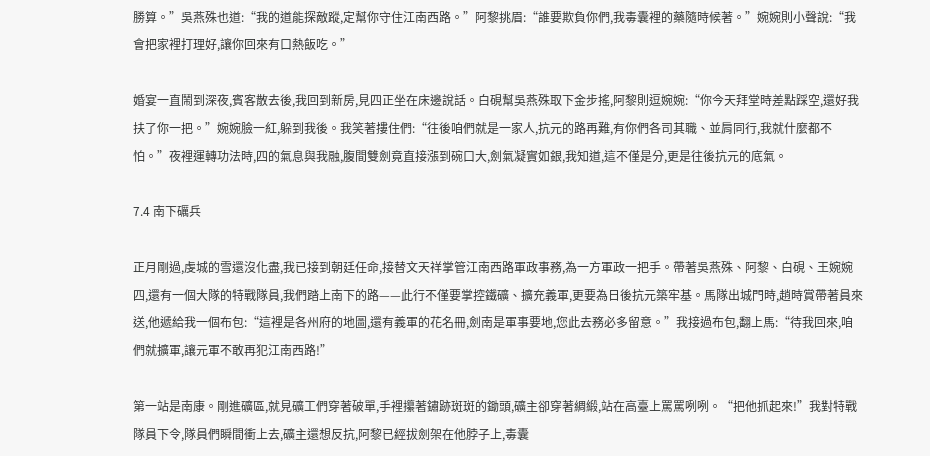勝算。”吳燕殊也道:“我的道能探敵蹤,定幫你守住江南西路。”阿黎挑眉:“誰要欺負你們,我毒囊裡的藥隨時候著。”婉婉則小聲說:“我會把家裡打理好,讓你回來有口熱飯吃。”

婚宴一直鬧到深夜,賓客散去後,我回到新房,見四正坐在床邊說話。白硯幫吳燕殊取下金步搖,阿黎則逗婉婉:“你今天拜堂時差點踩空,還好我扶了你一把。”婉婉臉一紅,躲到我後。我笑著摟住們:“往後咱們就是一家人,抗元的路再難,有你們各司其職、並肩同行,我就什麼都不怕。”夜裡運轉功法時,四的氣息與我融,腹間雙劍竟直接漲到碗口大,劍氣凝實如銀,我知道,這不僅是分,更是往後抗元的底氣。

7.4 南下礪兵

正月剛過,虔城的雪還沒化盡,我已接到朝廷任命,接替文天祥掌管江南西路軍政事務,為一方軍政一把手。帶著吳燕殊、阿黎、白硯、王婉婉四,還有一個大隊的特戰隊員,我們踏上南下的路——此行不僅要掌控鐵礦、擴充義軍,更要為日後抗元築牢基。馬隊出城門時,趙時賞帶著員來送,他遞給我一個布包:“這裡是各州府的地圖,還有義軍的花名冊,劍南是軍事要地,您此去務必多留意。”我接過布包,翻上馬:“待我回來,咱們就擴軍,讓元軍不敢再犯江南西路!”

第一站是南康。剛進礦區,就見礦工們穿著破單,手裡攥著鏽跡斑斑的鋤頭,礦主卻穿著綢緞,站在高臺上罵罵咧咧。“把他抓起來!”我對特戰隊員下令,隊員們瞬間衝上去,礦主還想反抗,阿黎已經拔劍架在他脖子上,毒囊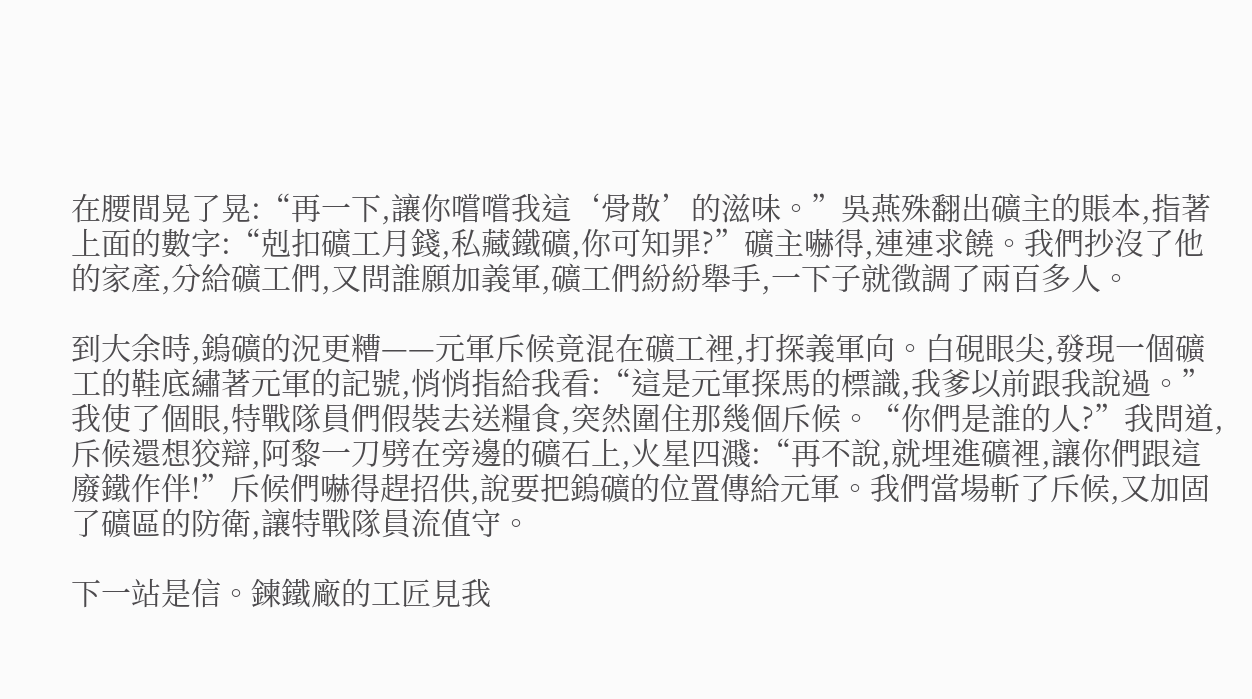在腰間晃了晃:“再一下,讓你嚐嚐我這‘骨散’的滋味。”吳燕殊翻出礦主的賬本,指著上面的數字:“剋扣礦工月錢,私藏鐵礦,你可知罪?”礦主嚇得,連連求饒。我們抄沒了他的家產,分給礦工們,又問誰願加義軍,礦工們紛紛舉手,一下子就徵調了兩百多人。

到大余時,鎢礦的況更糟——元軍斥候竟混在礦工裡,打探義軍向。白硯眼尖,發現一個礦工的鞋底繡著元軍的記號,悄悄指給我看:“這是元軍探馬的標識,我爹以前跟我說過。”我使了個眼,特戰隊員們假裝去送糧食,突然圍住那幾個斥候。“你們是誰的人?”我問道,斥候還想狡辯,阿黎一刀劈在旁邊的礦石上,火星四濺:“再不說,就埋進礦裡,讓你們跟這廢鐵作伴!”斥候們嚇得趕招供,說要把鎢礦的位置傳給元軍。我們當場斬了斥候,又加固了礦區的防衛,讓特戰隊員流值守。

下一站是信。鍊鐵廠的工匠見我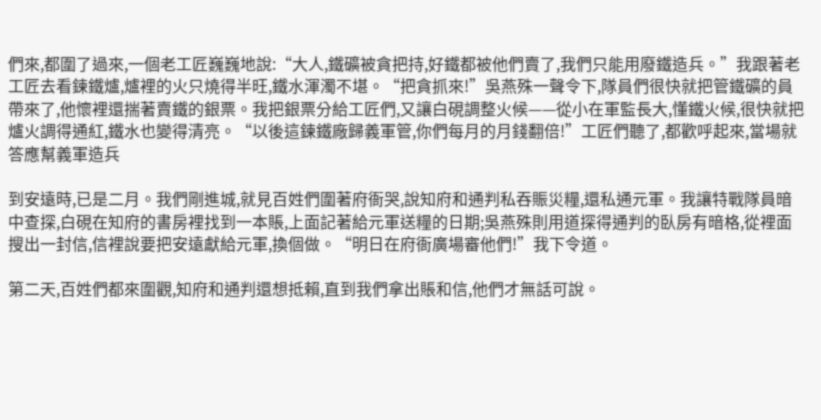們來,都圍了過來,一個老工匠巍巍地說:“大人,鐵礦被貪把持,好鐵都被他們賣了,我們只能用廢鐵造兵。”我跟著老工匠去看鍊鐵爐,爐裡的火只燒得半旺,鐵水渾濁不堪。“把貪抓來!”吳燕殊一聲令下,隊員們很快就把管鐵礦的員帶來了,他懷裡還揣著賣鐵的銀票。我把銀票分給工匠們,又讓白硯調整火候——從小在軍監長大,懂鐵火候,很快就把爐火調得通紅,鐵水也變得清亮。“以後這鍊鐵廠歸義軍管,你們每月的月錢翻倍!”工匠們聽了,都歡呼起來,當場就答應幫義軍造兵

到安遠時,已是二月。我們剛進城,就見百姓們圍著府衙哭,說知府和通判私吞賑災糧,還私通元軍。我讓特戰隊員暗中查探,白硯在知府的書房裡找到一本賬,上面記著給元軍送糧的日期;吳燕殊則用道探得通判的臥房有暗格,從裡面搜出一封信,信裡說要把安遠獻給元軍,換個做。“明日在府衙廣場審他們!”我下令道。

第二天,百姓們都來圍觀,知府和通判還想抵賴,直到我們拿出賬和信,他們才無話可說。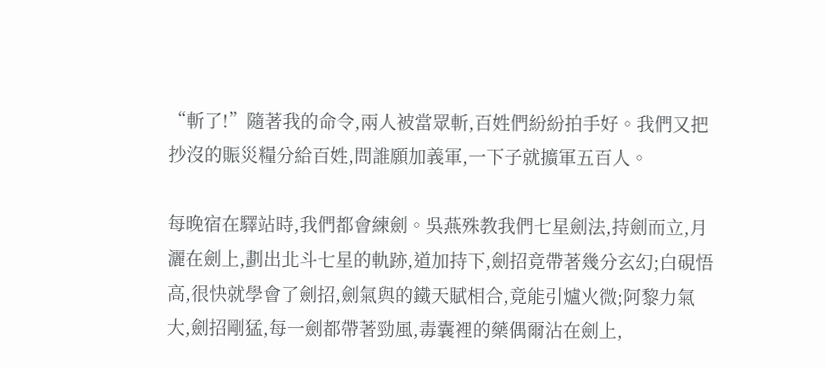“斬了!”隨著我的命令,兩人被當眾斬,百姓們紛紛拍手好。我們又把抄沒的賑災糧分給百姓,問誰願加義軍,一下子就擴軍五百人。

每晚宿在驛站時,我們都會練劍。吳燕殊教我們七星劍法,持劍而立,月灑在劍上,劃出北斗七星的軌跡,道加持下,劍招竟帶著幾分玄幻;白硯悟高,很快就學會了劍招,劍氣與的鐵天賦相合,竟能引爐火微;阿黎力氣大,劍招剛猛,每一劍都帶著勁風,毒囊裡的藥偶爾沾在劍上,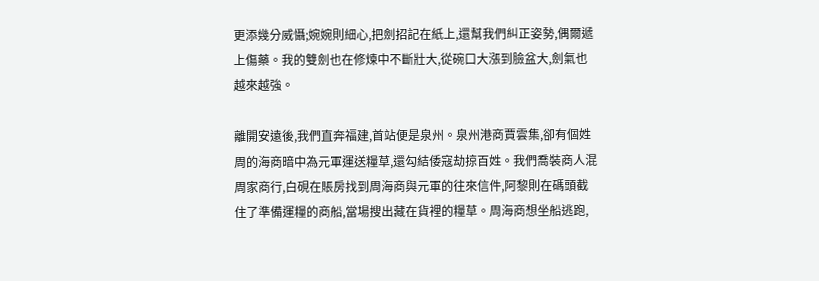更添幾分威懾;婉婉則細心,把劍招記在紙上,還幫我們糾正姿勢,偶爾遞上傷藥。我的雙劍也在修煉中不斷壯大,從碗口大漲到臉盆大,劍氣也越來越強。

離開安遠後,我們直奔福建,首站便是泉州。泉州港商賈雲集,卻有個姓周的海商暗中為元軍運送糧草,還勾結倭寇劫掠百姓。我們喬裝商人混周家商行,白硯在賬房找到周海商與元軍的往來信件,阿黎則在碼頭截住了準備運糧的商船,當場搜出藏在貨裡的糧草。周海商想坐船逃跑,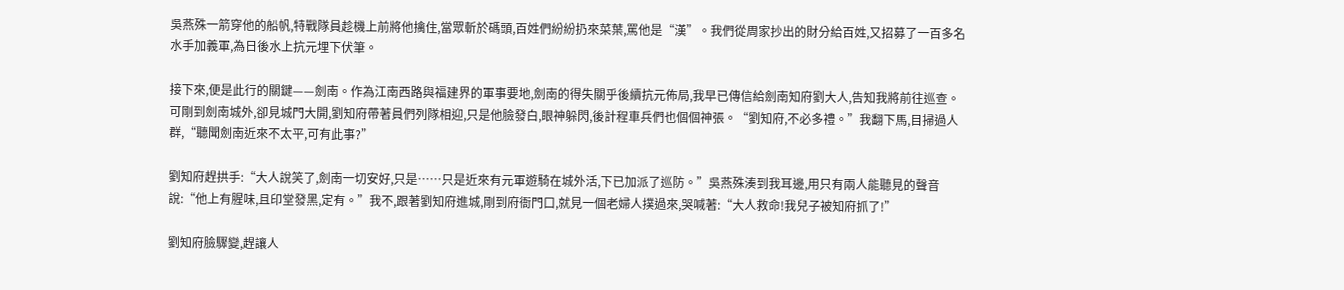吳燕殊一箭穿他的船帆,特戰隊員趁機上前將他擒住,當眾斬於碼頭,百姓們紛紛扔來菜葉,罵他是“漢”。我們從周家抄出的財分給百姓,又招募了一百多名水手加義軍,為日後水上抗元埋下伏筆。

接下來,便是此行的關鍵——劍南。作為江南西路與福建界的軍事要地,劍南的得失關乎後續抗元佈局,我早已傳信給劍南知府劉大人,告知我將前往巡查。可剛到劍南城外,卻見城門大開,劉知府帶著員們列隊相迎,只是他臉發白,眼神躲閃,後計程車兵們也個個神張。“劉知府,不必多禮。”我翻下馬,目掃過人群,“聽聞劍南近來不太平,可有此事?”

劉知府趕拱手:“大人說笑了,劍南一切安好,只是……只是近來有元軍遊騎在城外活,下已加派了巡防。”吳燕殊湊到我耳邊,用只有兩人能聽見的聲音說:“他上有腥味,且印堂發黑,定有。”我不,跟著劉知府進城,剛到府衙門口,就見一個老婦人撲過來,哭喊著:“大人救命!我兒子被知府抓了!”

劉知府臉驟變,趕讓人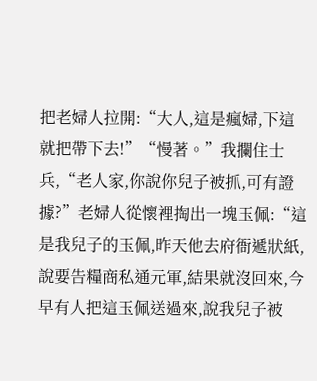把老婦人拉開:“大人,這是瘋婦,下這就把帶下去!”“慢著。”我攔住士兵,“老人家,你說你兒子被抓,可有證據?”老婦人從懷裡掏出一塊玉佩:“這是我兒子的玉佩,昨天他去府衙遞狀紙,說要告糧商私通元軍,結果就沒回來,今早有人把這玉佩送過來,說我兒子被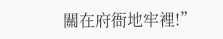關在府衙地牢裡!”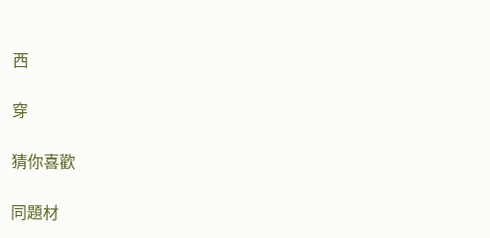西

穿

猜你喜歡

同題材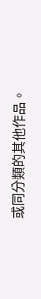或同分類的其他作品。